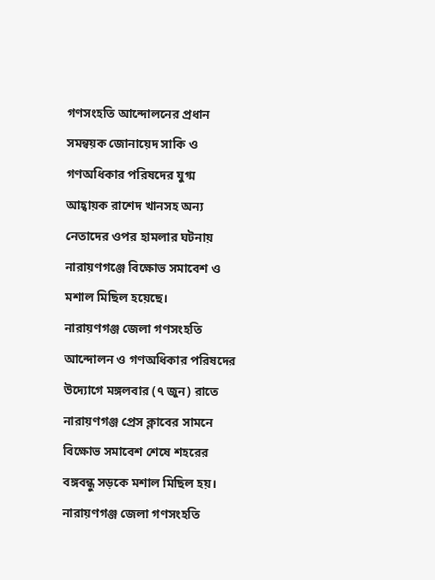গণসংহতি আন্দোলনের প্রধান সমন্বয়ক জোনায়েদ সাকি ও গণঅধিকার পরিষদের যুগ্ম আহ্বায়ক রাশেদ খানসহ অন্য নেতাদের ওপর হামলার ঘটনায় নারায়ণগঞ্জে বিক্ষোভ সমাবেশ ও মশাল মিছিল হয়েছে।
নারায়ণগঞ্জ জেলা গণসংহতি আন্দোলন ও গণঅধিকার পরিষদের উদ্যোগে মঙ্গলবার (৭ জুন) রাতে নারায়ণগঞ্জ প্রেস ক্লাবের সামনে বিক্ষোভ সমাবেশ শেষে শহরের বঙ্গবন্ধু সড়কে মশাল মিছিল হয়।
নারায়ণগঞ্জ জেলা গণসংহতি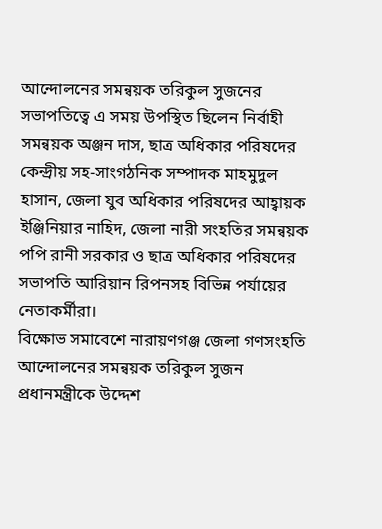আন্দোলনের সমন্বয়ক তরিকুল সুজনের সভাপতিত্বে এ সময় উপস্থিত ছিলেন নির্বাহী সমন্বয়ক অঞ্জন দাস, ছাত্র অধিকার পরিষদের কেন্দ্রীয় সহ-সাংগঠনিক সম্পাদক মাহমুদুল হাসান, জেলা যুব অধিকার পরিষদের আহ্বায়ক ইঞ্জিনিয়ার নাহিদ, জেলা নারী সংহতির সমন্বয়ক পপি রানী সরকার ও ছাত্র অধিকার পরিষদের সভাপতি আরিয়ান রিপনসহ বিভিন্ন পর্যায়ের নেতাকর্মীরা।
বিক্ষোভ সমাবেশে নারায়ণগঞ্জ জেলা গণসংহতি আন্দোলনের সমন্বয়ক তরিকুল সুজন প্রধানমন্ত্রীকে উদ্দেশ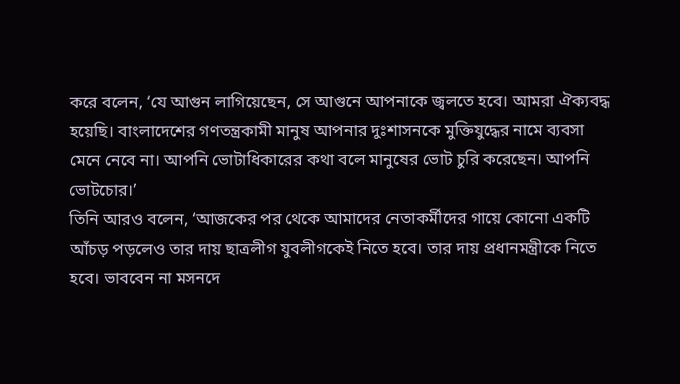করে বলেন, ‘যে আগুন লাগিয়েছেন, সে আগুনে আপনাকে জ্বলতে হবে। আমরা ঐক্যবদ্ধ হয়েছি। বাংলাদেশের গণতন্ত্রকামী মানুষ আপনার দুঃশাসনকে মুক্তিযুদ্ধের নামে ব্যবসা মেনে নেবে না। আপনি ভোটাধিকারের কথা বলে মানুষের ভোট চুরি করেছেন। আপনি ভোটচোর।’
তিনি আরও বলেন, ‘আজকের পর থেকে আমাদের নেতাকর্মীদের গায়ে কোনো একটি আঁচড় পড়লেও তার দায় ছাত্রলীগ যুবলীগকেই নিতে হবে। তার দায় প্রধানমন্ত্রীকে নিতে হবে। ভাববেন না মসনদে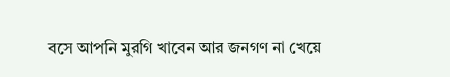বসে আপনি মুরগি খাবেন আর জনগণ না খেয়ে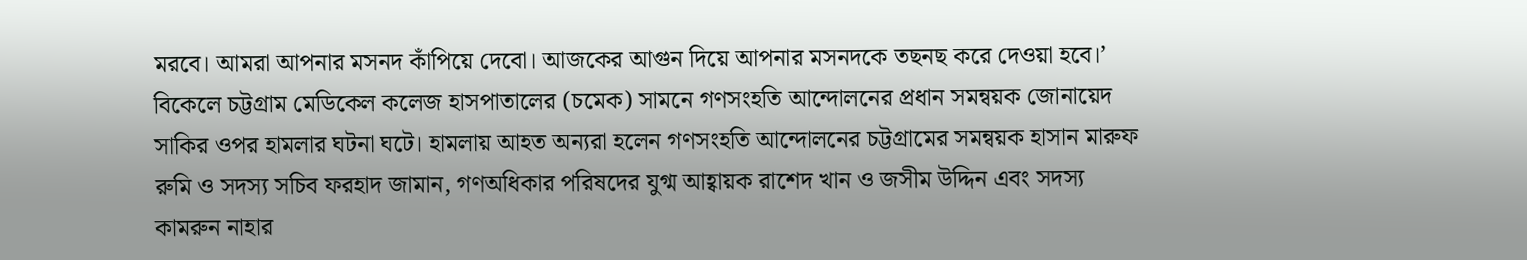মরবে। আমরা আপনার মসনদ কাঁপিয়ে দেবো। আজকের আগুন দিয়ে আপনার মসনদকে তছনছ করে দেওয়া হবে।’
বিকেলে চট্টগ্রাম মেডিকেল কলেজ হাসপাতালের (চমেক) সামনে গণসংহতি আন্দোলনের প্রধান সমন্বয়ক জোনায়েদ সাকির ওপর হামলার ঘটনা ঘটে। হামলায় আহত অন্যরা হলেন গণসংহতি আন্দোলনের চট্টগ্রামের সমন্বয়ক হাসান মারুফ রুমি ও সদস্য সচিব ফরহাদ জামান, গণঅধিকার পরিষদের যুগ্ম আহ্বায়ক রাশেদ খান ও জসীম উদ্দিন এবং সদস্য কামরুন নাহার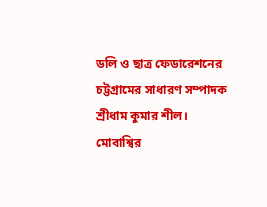ডলি ও ছাত্র ফেডারেশনের চট্টগ্রামের সাধারণ সম্পাদক শ্রীধাম কুমার শীল।
মোবাশ্বির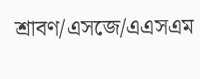শ্রাবণ/এসজে/এএসএম